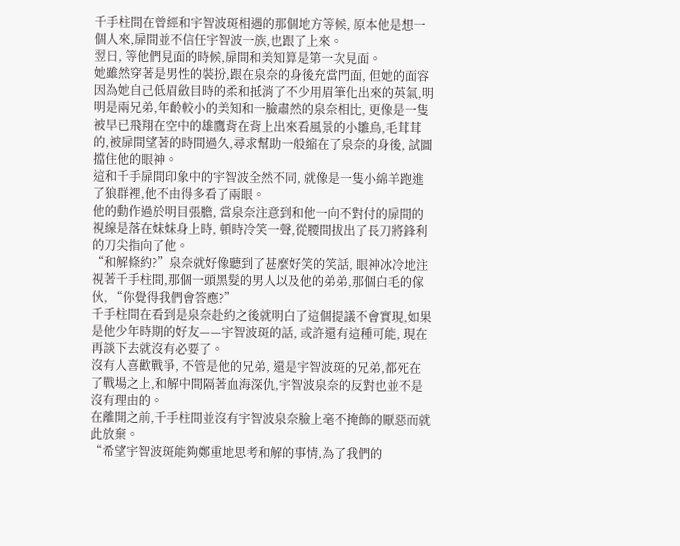千手柱間在曾經和宇智波斑相遇的那個地方等候, 原本他是想一個人來,扉間並不信任宇智波一族,也跟了上來。
翌日, 等他們見面的時候,扉間和美知算是第一次見面。
她雖然穿著是男性的裝扮,跟在泉奈的身後充當門面, 但她的面容因為她自己低眉斂目時的柔和抵消了不少用眉筆化出來的英氣,明明是兩兄弟,年齡較小的美知和一臉肅然的泉奈相比, 更像是一隻被早已飛翔在空中的雄鷹背在背上出來看風景的小雛鳥,毛茸茸的,被扉間望著的時間過久,尋求幫助一般縮在了泉奈的身後, 試圖擋住他的眼神。
這和千手扉間印象中的宇智波全然不同, 就像是一隻小綿羊跑進了狼群裡,他不由得多看了兩眼。
他的動作過於明目張膽, 當泉奈注意到和他一向不對付的扉間的視線是落在妹妹身上時, 頓時冷笑一聲,從腰間拔出了長刀將鋒利的刀尖指向了他。
“和解條約?”泉奈就好像聽到了甚麼好笑的笑話, 眼神冰冷地注視著千手柱間,那個一頭黑髮的男人以及他的弟弟,那個白毛的傢伙, “你覺得我們會答應?”
千手柱間在看到是泉奈赴約之後就明白了這個提議不會實現,如果是他少年時期的好友——宇智波斑的話, 或許還有這種可能, 現在再談下去就沒有必要了。
沒有人喜歡戰爭, 不管是他的兄弟, 還是宇智波斑的兄弟,都死在了戰場之上,和解中間隔著血海深仇,宇智波泉奈的反對也並不是沒有理由的。
在離開之前,千手柱間並沒有宇智波泉奈臉上毫不掩飾的厭惡而就此放棄。
“希望宇智波斑能夠鄭重地思考和解的事情,為了我們的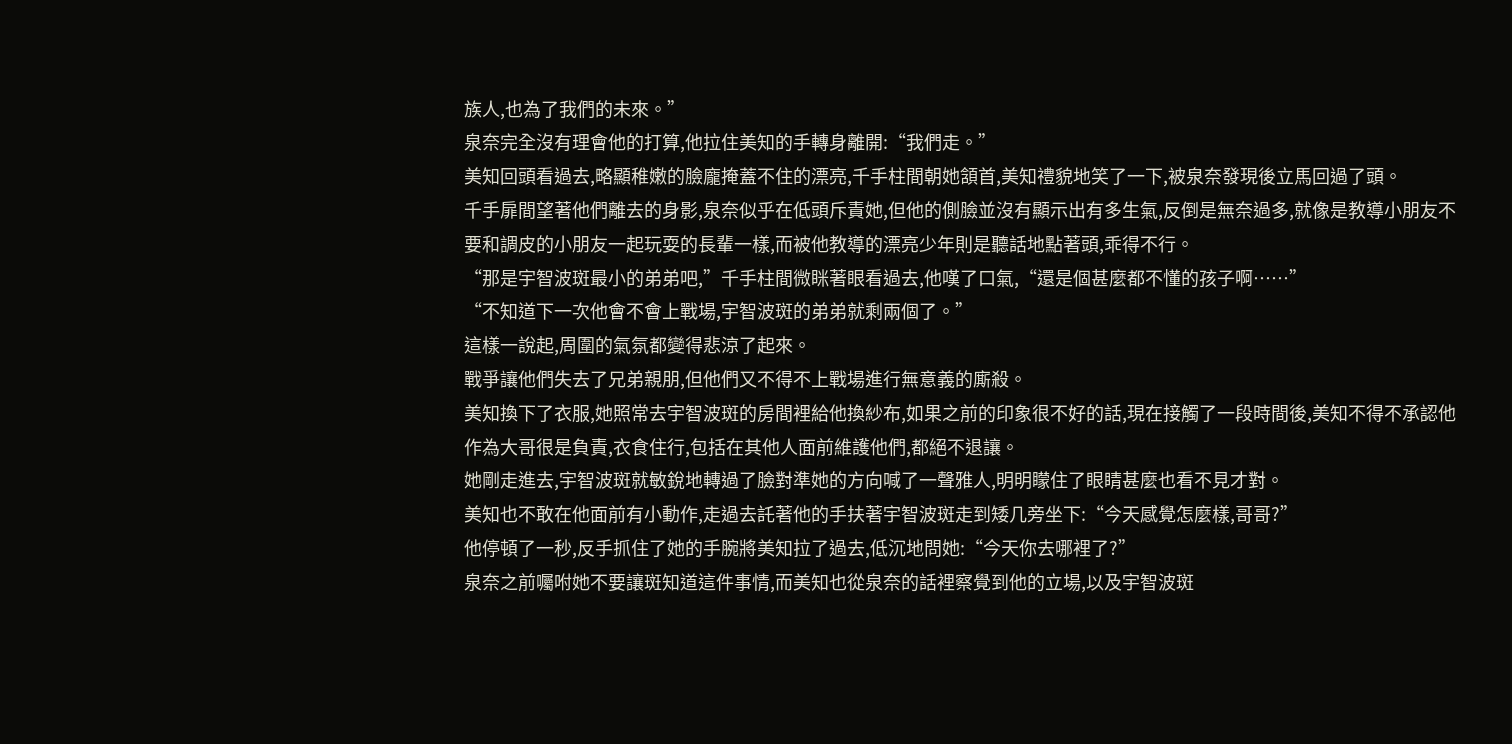族人,也為了我們的未來。”
泉奈完全沒有理會他的打算,他拉住美知的手轉身離開:“我們走。”
美知回頭看過去,略顯稚嫩的臉龐掩蓋不住的漂亮,千手柱間朝她頷首,美知禮貌地笑了一下,被泉奈發現後立馬回過了頭。
千手扉間望著他們離去的身影,泉奈似乎在低頭斥責她,但他的側臉並沒有顯示出有多生氣,反倒是無奈過多,就像是教導小朋友不要和調皮的小朋友一起玩耍的長輩一樣,而被他教導的漂亮少年則是聽話地點著頭,乖得不行。
“那是宇智波斑最小的弟弟吧,”千手柱間微眯著眼看過去,他嘆了口氣,“還是個甚麼都不懂的孩子啊……”
“不知道下一次他會不會上戰場,宇智波斑的弟弟就剩兩個了。”
這樣一說起,周圍的氣氛都變得悲涼了起來。
戰爭讓他們失去了兄弟親朋,但他們又不得不上戰場進行無意義的廝殺。
美知換下了衣服,她照常去宇智波斑的房間裡給他換紗布,如果之前的印象很不好的話,現在接觸了一段時間後,美知不得不承認他作為大哥很是負責,衣食住行,包括在其他人面前維護他們,都絕不退讓。
她剛走進去,宇智波斑就敏銳地轉過了臉對準她的方向喊了一聲雅人,明明矇住了眼睛甚麼也看不見才對。
美知也不敢在他面前有小動作,走過去託著他的手扶著宇智波斑走到矮几旁坐下:“今天感覺怎麼樣,哥哥?”
他停頓了一秒,反手抓住了她的手腕將美知拉了過去,低沉地問她:“今天你去哪裡了?”
泉奈之前囑咐她不要讓斑知道這件事情,而美知也從泉奈的話裡察覺到他的立場,以及宇智波斑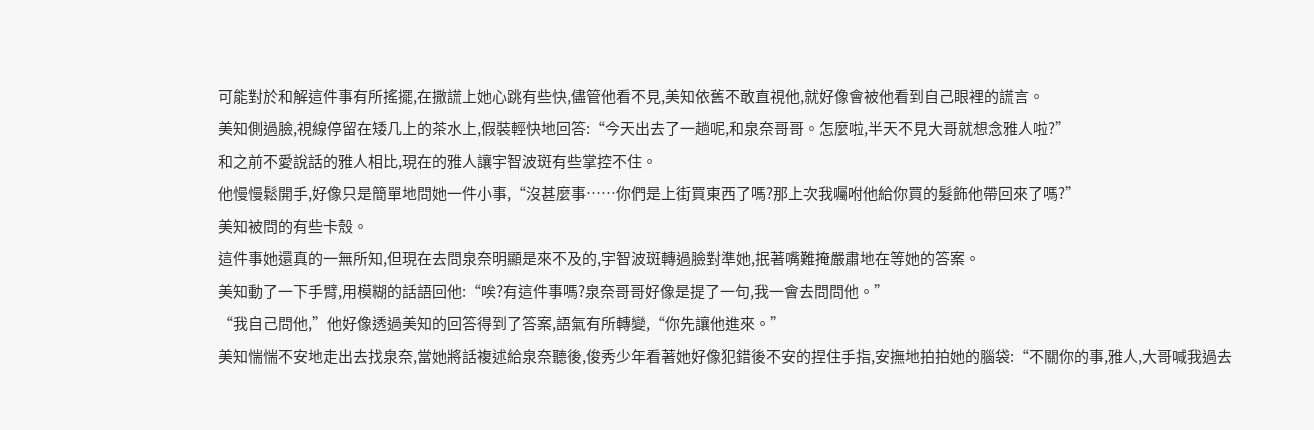可能對於和解這件事有所搖擺,在撒謊上她心跳有些快,儘管他看不見,美知依舊不敢直視他,就好像會被他看到自己眼裡的謊言。
美知側過臉,視線停留在矮几上的茶水上,假裝輕快地回答:“今天出去了一趟呢,和泉奈哥哥。怎麼啦,半天不見大哥就想念雅人啦?”
和之前不愛說話的雅人相比,現在的雅人讓宇智波斑有些掌控不住。
他慢慢鬆開手,好像只是簡單地問她一件小事,“沒甚麼事……你們是上街買東西了嗎?那上次我囑咐他給你買的髮飾他帶回來了嗎?”
美知被問的有些卡殼。
這件事她還真的一無所知,但現在去問泉奈明顯是來不及的,宇智波斑轉過臉對準她,抿著嘴難掩嚴肅地在等她的答案。
美知動了一下手臂,用模糊的話語回他:“唉?有這件事嗎?泉奈哥哥好像是提了一句,我一會去問問他。”
“我自己問他,”他好像透過美知的回答得到了答案,語氣有所轉變,“你先讓他進來。”
美知惴惴不安地走出去找泉奈,當她將話複述給泉奈聽後,俊秀少年看著她好像犯錯後不安的捏住手指,安撫地拍拍她的腦袋:“不關你的事,雅人,大哥喊我過去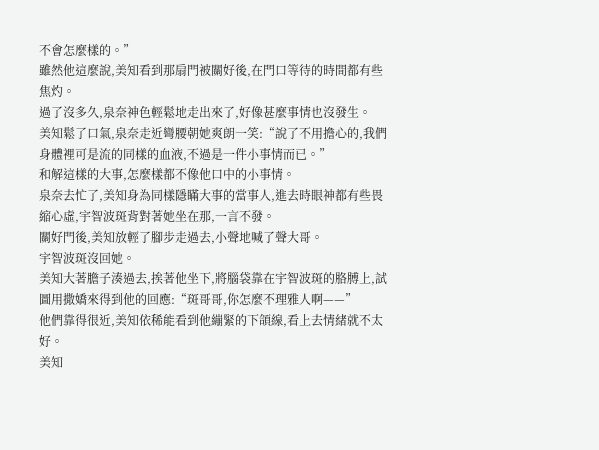不會怎麼樣的。”
雖然他這麼說,美知看到那扇門被關好後,在門口等待的時間都有些焦灼。
過了沒多久,泉奈神色輕鬆地走出來了,好像甚麼事情也沒發生。
美知鬆了口氣,泉奈走近彎腰朝她爽朗一笑:“說了不用擔心的,我們身體裡可是流的同樣的血液,不過是一件小事情而已。”
和解這樣的大事,怎麼樣都不像他口中的小事情。
泉奈去忙了,美知身為同樣隱瞞大事的當事人,進去時眼神都有些畏縮心虛,宇智波斑背對著她坐在那,一言不發。
關好門後,美知放輕了腳步走過去,小聲地喊了聲大哥。
宇智波斑沒回她。
美知大著膽子湊過去,挨著他坐下,將腦袋靠在宇智波斑的胳膊上,試圖用撒嬌來得到他的回應:“斑哥哥,你怎麼不理雅人啊——”
他們靠得很近,美知依稀能看到他繃緊的下頜線,看上去情緒就不太好。
美知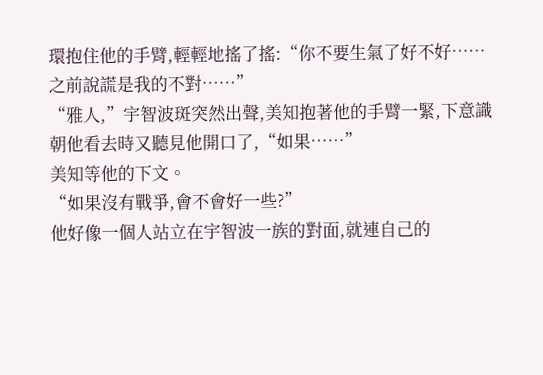環抱住他的手臂,輕輕地搖了搖:“你不要生氣了好不好……之前說謊是我的不對……”
“雅人,”宇智波斑突然出聲,美知抱著他的手臂一緊,下意識朝他看去時又聽見他開口了,“如果……”
美知等他的下文。
“如果沒有戰爭,會不會好一些?”
他好像一個人站立在宇智波一族的對面,就連自己的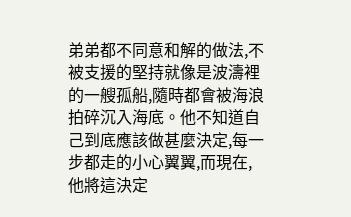弟弟都不同意和解的做法,不被支援的堅持就像是波濤裡的一艘孤船,隨時都會被海浪拍碎沉入海底。他不知道自己到底應該做甚麼決定,每一步都走的小心翼翼,而現在,他將這決定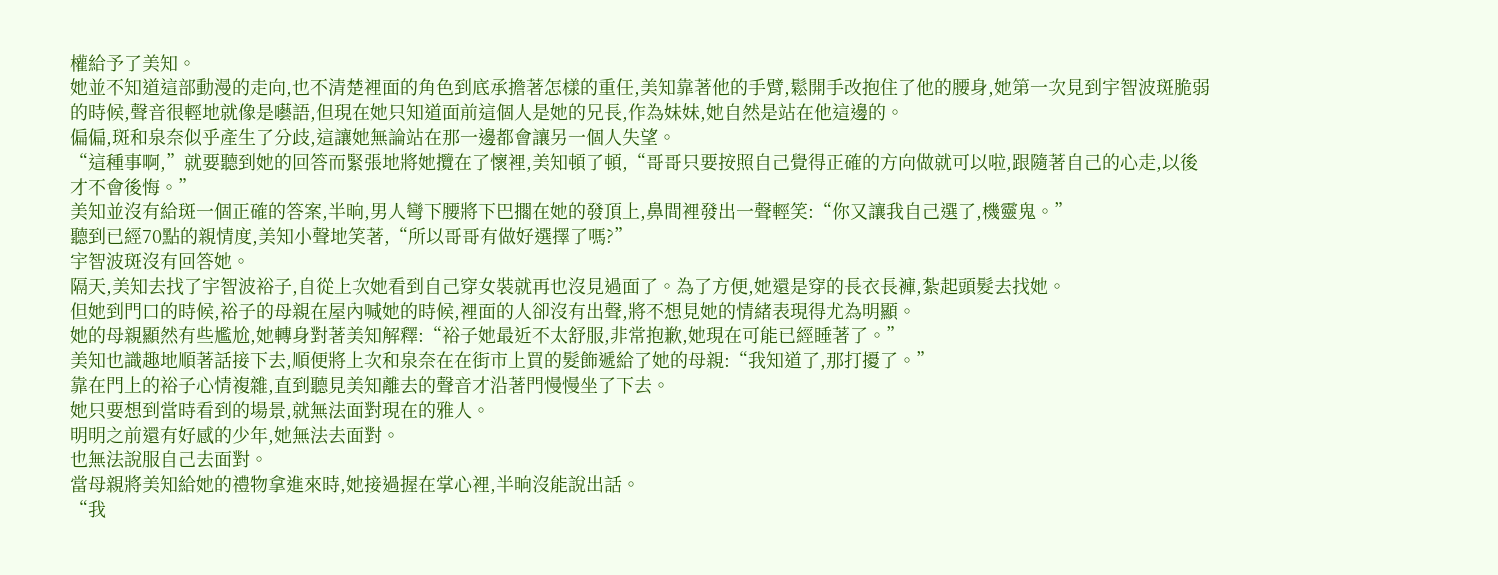權給予了美知。
她並不知道這部動漫的走向,也不清楚裡面的角色到底承擔著怎樣的重任,美知靠著他的手臂,鬆開手改抱住了他的腰身,她第一次見到宇智波斑脆弱的時候,聲音很輕地就像是囈語,但現在她只知道面前這個人是她的兄長,作為妹妹,她自然是站在他這邊的。
偏偏,斑和泉奈似乎產生了分歧,這讓她無論站在那一邊都會讓另一個人失望。
“這種事啊,”就要聽到她的回答而緊張地將她攬在了懷裡,美知頓了頓,“哥哥只要按照自己覺得正確的方向做就可以啦,跟隨著自己的心走,以後才不會後悔。”
美知並沒有給斑一個正確的答案,半晌,男人彎下腰將下巴擱在她的發頂上,鼻間裡發出一聲輕笑:“你又讓我自己選了,機靈鬼。”
聽到已經70點的親情度,美知小聲地笑著,“所以哥哥有做好選擇了嗎?”
宇智波斑沒有回答她。
隔天,美知去找了宇智波裕子,自從上次她看到自己穿女裝就再也沒見過面了。為了方便,她還是穿的長衣長褲,紮起頭髮去找她。
但她到門口的時候,裕子的母親在屋內喊她的時候,裡面的人卻沒有出聲,將不想見她的情緒表現得尤為明顯。
她的母親顯然有些尷尬,她轉身對著美知解釋:“裕子她最近不太舒服,非常抱歉,她現在可能已經睡著了。”
美知也識趣地順著話接下去,順便將上次和泉奈在在街市上買的髮飾遞給了她的母親:“我知道了,那打擾了。”
靠在門上的裕子心情複雜,直到聽見美知離去的聲音才沿著門慢慢坐了下去。
她只要想到當時看到的場景,就無法面對現在的雅人。
明明之前還有好感的少年,她無法去面對。
也無法說服自己去面對。
當母親將美知給她的禮物拿進來時,她接過握在掌心裡,半晌沒能說出話。
“我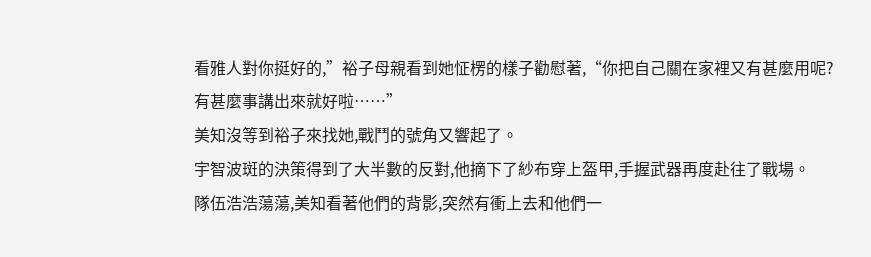看雅人對你挺好的,”裕子母親看到她怔楞的樣子勸慰著,“你把自己關在家裡又有甚麼用呢?有甚麼事講出來就好啦……”
美知沒等到裕子來找她,戰鬥的號角又響起了。
宇智波斑的決策得到了大半數的反對,他摘下了紗布穿上盔甲,手握武器再度赴往了戰場。
隊伍浩浩蕩蕩,美知看著他們的背影,突然有衝上去和他們一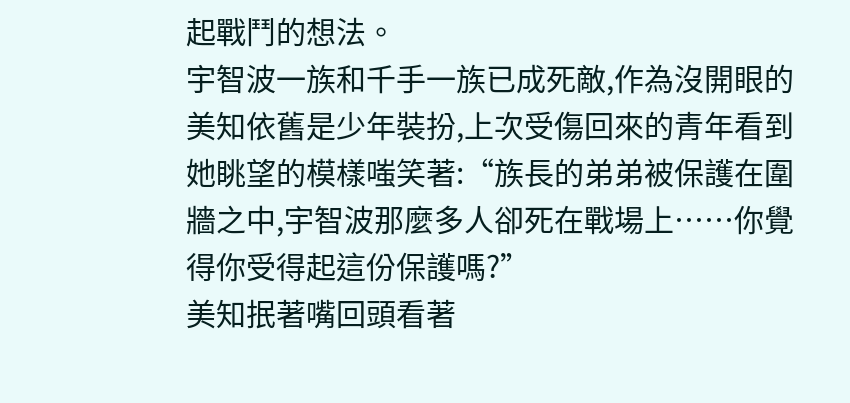起戰鬥的想法。
宇智波一族和千手一族已成死敵,作為沒開眼的美知依舊是少年裝扮,上次受傷回來的青年看到她眺望的模樣嗤笑著:“族長的弟弟被保護在圍牆之中,宇智波那麼多人卻死在戰場上……你覺得你受得起這份保護嗎?”
美知抿著嘴回頭看著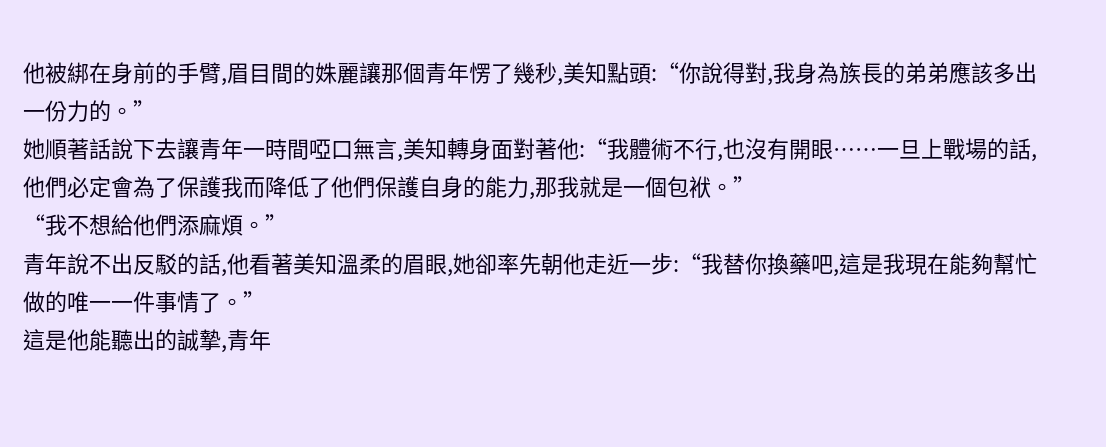他被綁在身前的手臂,眉目間的姝麗讓那個青年愣了幾秒,美知點頭:“你說得對,我身為族長的弟弟應該多出一份力的。”
她順著話說下去讓青年一時間啞口無言,美知轉身面對著他:“我體術不行,也沒有開眼……一旦上戰場的話,他們必定會為了保護我而降低了他們保護自身的能力,那我就是一個包袱。”
“我不想給他們添麻煩。”
青年說不出反駁的話,他看著美知溫柔的眉眼,她卻率先朝他走近一步:“我替你換藥吧,這是我現在能夠幫忙做的唯一一件事情了。”
這是他能聽出的誠摯,青年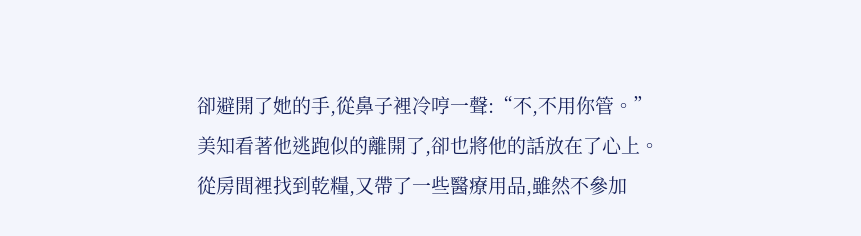卻避開了她的手,從鼻子裡冷哼一聲:“不,不用你管。”
美知看著他逃跑似的離開了,卻也將他的話放在了心上。
從房間裡找到乾糧,又帶了一些醫療用品,雖然不參加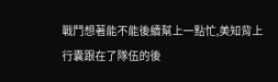戰鬥想著能不能後續幫上一點忙,美知背上行囊跟在了隊伍的後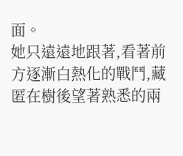面。
她只遠遠地跟著,看著前方逐漸白熱化的戰鬥,藏匿在樹後望著熟悉的兩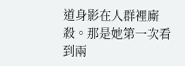道身影在人群裡廝殺。那是她第一次看到兩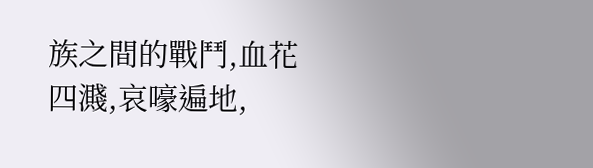族之間的戰鬥,血花四濺,哀嚎遍地,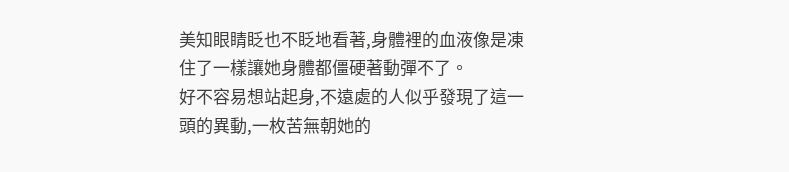美知眼睛眨也不眨地看著,身體裡的血液像是凍住了一樣讓她身體都僵硬著動彈不了。
好不容易想站起身,不遠處的人似乎發現了這一頭的異動,一枚苦無朝她的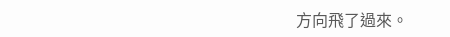方向飛了過來。